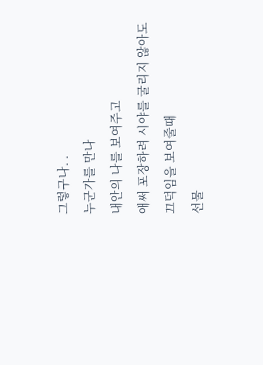그렇구나. .
누군가를 만나
내안의 나를 보여주고
애써 포장하려 시야를 굴리지 않아도
끄덕임을 보여줄때
선물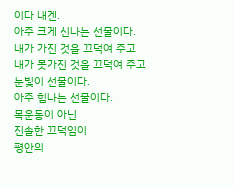이다 내겐.
아주 크게 신나는 선물이다.
내가 가진 것을 끄덕여 주고
내가 못가진 것을 끄덕여 주고
눈빛이 선물이다.
아주 힘나는 선물이다.
목운동이 아닌
진솔한 끄덕임이
평안의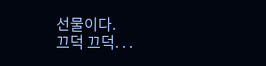선물이다.
끄덕 끄덕. . .